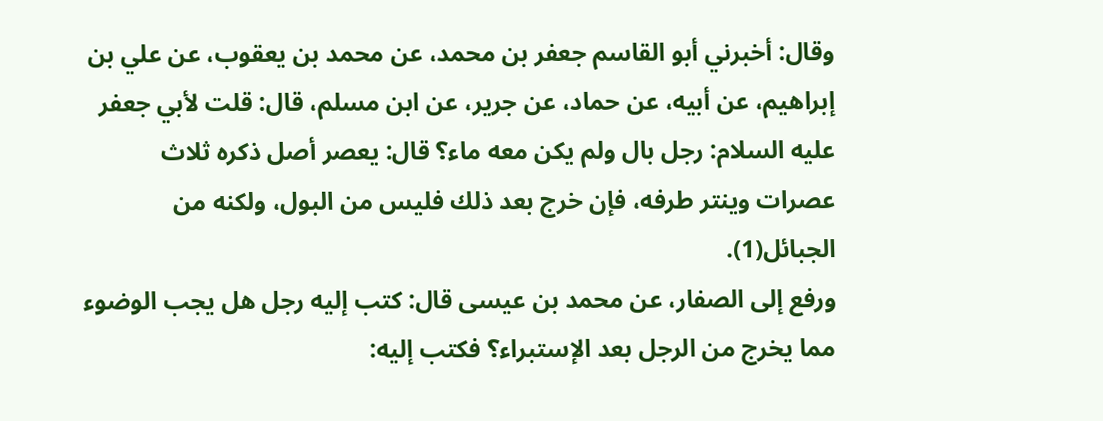وقال: أخبرني أبو القاسم جعفر بن محمد، عن محمد بن يعقوب، عن علي بن إبراهيم، عن أبيه، عن حماد، عن جرير، عن ابن مسلم، قال: قلت لأبي جعفر عليه السلام: رجل بال ولم يكن معه ماء؟ قال: يعصر أصل ذكره ثلاث عصرات وينتر طرفه، فإن خرج بعد ذلك فليس من البول، ولكنه من الجبائل(1).
ورفع إلى الصفار، عن محمد بن عيسى قال: كتب إليه رجل هل يجب الوضوء مما يخرج من الرجل بعد الإستبراء؟ فكتب إليه: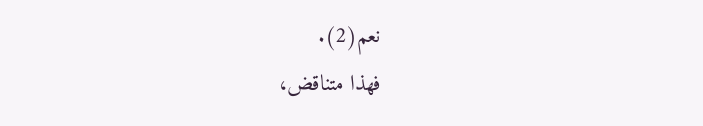نعم(2).
فهذا متناقض،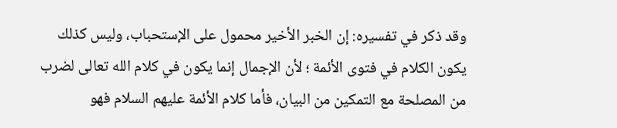وقد ذكر في تفسيره: إن الخبر الأخير محمول على الإستحباب، وليس كذلك يكون الكلام في فتوى الأئمة ؛ لأن الإجمال إنما يكون في كلام الله تعالى لضرب من المصلحة مع التمكين من البيان، فأما كلام الأئمة عليهم السلام فهو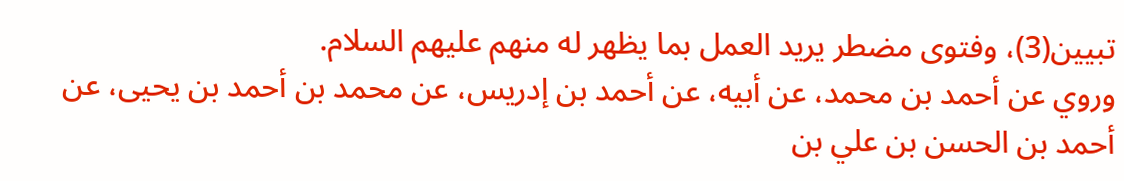تبيين(3)، وفتوى مضطر يريد العمل بما يظهر له منهم عليهم السلام.
وروي عن أحمد بن محمد، عن أبيه، عن أحمد بن إدريس، عن محمد بن أحمد بن يحيى، عن أحمد بن الحسن بن علي بن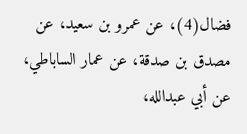فضال(4)، عن عمرو بن سعيد، عن مصدق بن صدقة، عن عمار الساباطي، عن أبي عبدالله،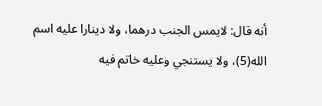أنه قال: لايمس الجنب درهما، ولا دينارا عليه اسم الله(5)، ولا يستنجي وعليه خاتم فيه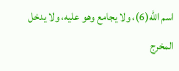اسم الله(6)، ولا يجامع وهو عليه، ولا يدخل المخرج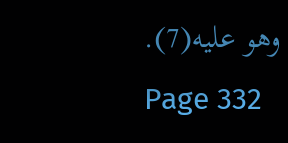وهو عليه(7).
Page 332